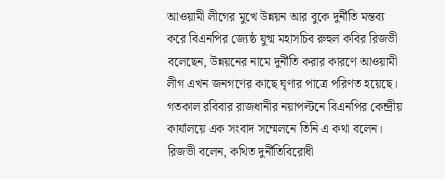আওয়ামী লীগের মুখে উন্নয়ন আর বুকে দুর্নীতি মন্তব্য করে বিএনপির জ্যেষ্ঠ যুগ্ম মহাসচিব রুহুল কবির রিজভী বলেছেন, উন্নয়নের নামে দুর্নীতি করার কারণে আওয়ামী লীগ এখন জনগণের কাছে ঘৃণার পাত্রে পরিণত হয়েছে। গতকাল রবিবার রাজধানীর নয়াপল্টনে বিএনপির কেন্দ্রীয় কার্যালয়ে এক সংবাদ সম্মেলনে তিনি এ কথা বলেন।
রিজভী বলেন, কথিত দুর্নীতিবিরোধী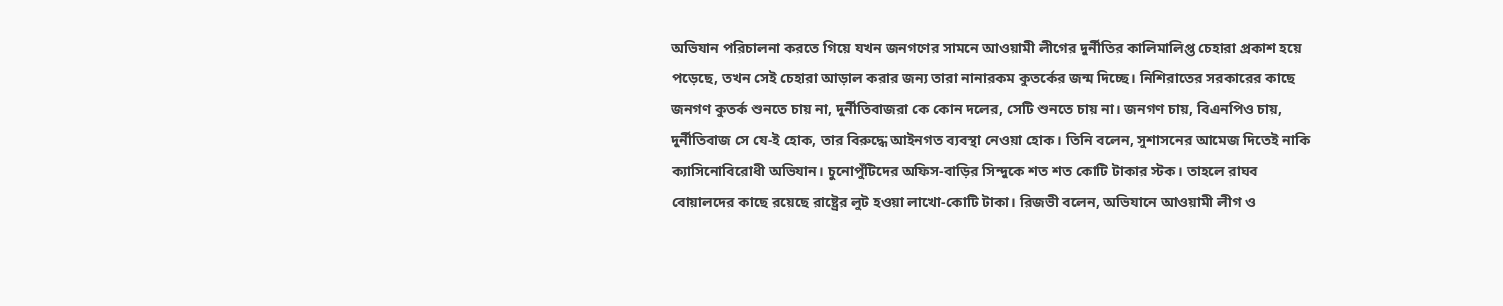অভিযান পরিচালনা করতে গিয়ে যখন জনগণের সামনে আওয়ামী লীগের দুর্নীতির কালিমালিপ্ত চেহারা প্রকাশ হয়ে পড়েছে, তখন সেই চেহারা আড়াল করার জন্য তারা নানারকম কুতর্কের জন্ম দিচ্ছে। নিশিরাতের সরকারের কাছে জনগণ কুতর্ক শুনতে চায় না, দুর্নীতিবাজরা কে কোন দলের, সেটি শুনতে চায় না। জনগণ চায়, বিএনপিও চায়, দুর্নীতিবাজ সে যে-ই হোক, তার বিরুদ্ধে আইনগত ব্যবস্থা নেওয়া হোক। তিনি বলেন, সুশাসনের আমেজ দিতেই নাকি ক্যাসিনোবিরোধী অভিযান। চুনোপুঁটিদের অফিস-বাড়ির সিন্দুকে শত শত কোটি টাকার স্টক। তাহলে রাঘব বোয়ালদের কাছে রয়েছে রাষ্ট্রের লুট হওয়া লাখো-কোটি টাকা। রিজভী বলেন, অভিযানে আওয়ামী লীগ ও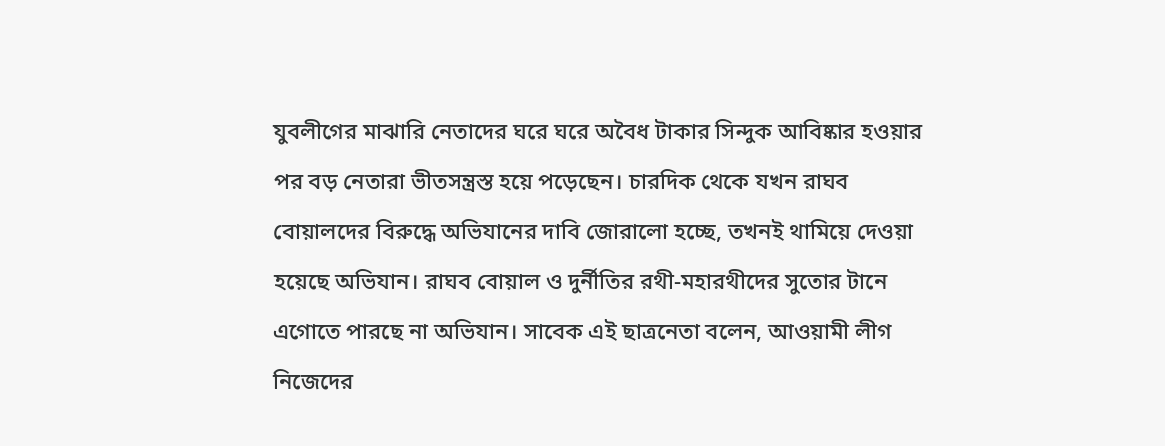যুবলীগের মাঝারি নেতাদের ঘরে ঘরে অবৈধ টাকার সিন্দুক আবিষ্কার হওয়ার পর বড় নেতারা ভীতসন্ত্রস্ত হয়ে পড়েছেন। চারদিক থেকে যখন রাঘব বোয়ালদের বিরুদ্ধে অভিযানের দাবি জোরালো হচ্ছে, তখনই থামিয়ে দেওয়া হয়েছে অভিযান। রাঘব বোয়াল ও দুর্নীতির রথী-মহারথীদের সুতোর টানে এগোতে পারছে না অভিযান। সাবেক এই ছাত্রনেতা বলেন, আওয়ামী লীগ নিজেদের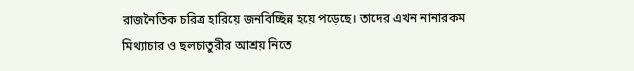রাজনৈতিক চরিত্র হারিয়ে জনবিচ্ছিন্ন হয়ে পড়েছে। তাদের এখন নানারকম মিথ্যাচার ও ছলচাতুরীর আশ্রয় নিতে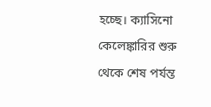হচ্ছে। ক্যাসিনো কেলেঙ্কারির শুরু থেকে শেষ পর্যন্ত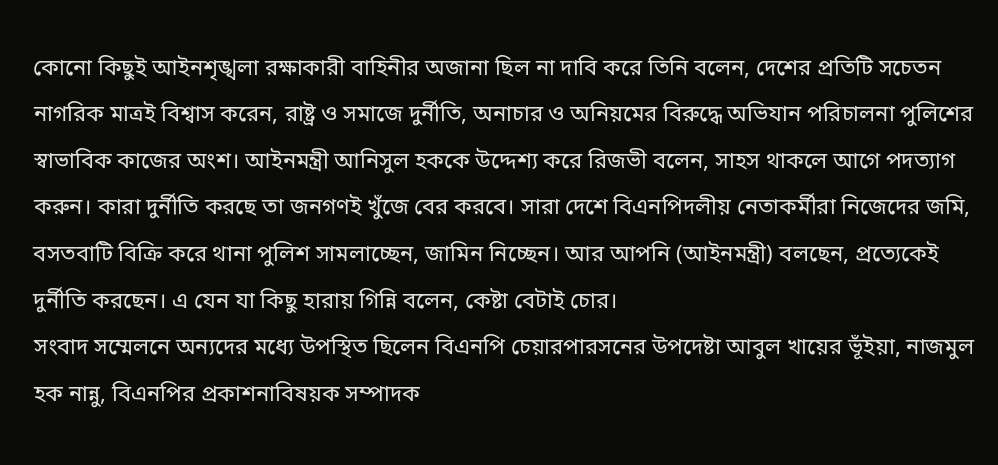কোনো কিছুই আইনশৃঙ্খলা রক্ষাকারী বাহিনীর অজানা ছিল না দাবি করে তিনি বলেন, দেশের প্রতিটি সচেতন নাগরিক মাত্রই বিশ্বাস করেন, রাষ্ট্র ও সমাজে দুর্নীতি, অনাচার ও অনিয়মের বিরুদ্ধে অভিযান পরিচালনা পুলিশের স্বাভাবিক কাজের অংশ। আইনমন্ত্রী আনিসুল হককে উদ্দেশ্য করে রিজভী বলেন, সাহস থাকলে আগে পদত্যাগ করুন। কারা দুর্নীতি করছে তা জনগণই খুঁজে বের করবে। সারা দেশে বিএনপিদলীয় নেতাকর্মীরা নিজেদের জমি, বসতবাটি বিক্রি করে থানা পুলিশ সামলাচ্ছেন, জামিন নিচ্ছেন। আর আপনি (আইনমন্ত্রী) বলছেন, প্রত্যেকেই দুর্নীতি করছেন। এ যেন যা কিছু হারায় গিন্নি বলেন, কেষ্টা বেটাই চোর।
সংবাদ সম্মেলনে অন্যদের মধ্যে উপস্থিত ছিলেন বিএনপি চেয়ারপারসনের উপদেষ্টা আবুল খায়ের ভূঁইয়া, নাজমুল হক নান্নু, বিএনপির প্রকাশনাবিষয়ক সম্পাদক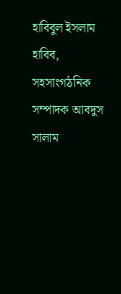হাবিবুল ইসলাম হাবিব, সহসাংগঠনিক সম্পাদক আবদুস সালাম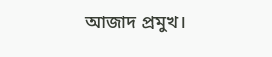আজাদ প্রমুখ।